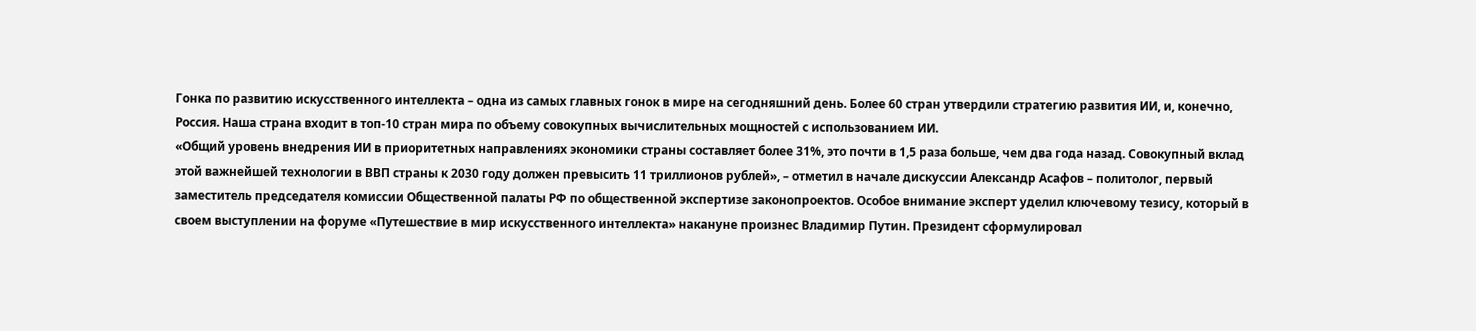Гонка по развитию искусственного интеллекта – одна из самых главных гонок в мире на сегодняшний день. Более 60 стран утвердили стратегию развития ИИ, и, конечно, Россия. Наша страна входит в топ-10 стран мира по объему совокупных вычислительных мощностей с использованием ИИ.
«Общий уровень внедрения ИИ в приоритетных направлениях экономики страны составляет более 31%, это почти в 1,5 раза больше, чем два года назад. Совокупный вклад этой важнейшей технологии в ВВП страны к 2030 году должен превысить 11 триллионов рублей», – отметил в начале дискуссии Александр Асафов – политолог, первый заместитель председателя комиссии Общественной палаты РФ по общественной экспертизе законопроектов. Особое внимание эксперт уделил ключевому тезису, который в своем выступлении на форуме «Путешествие в мир искусственного интеллекта» накануне произнес Владимир Путин. Президент сформулировал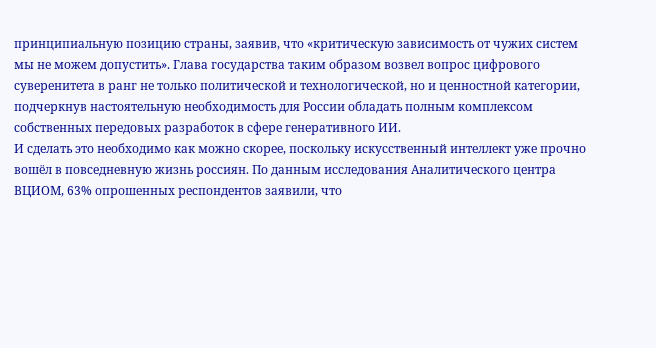принципиальную позицию страны, заявив, что «критическую зависимость от чужих систем мы не можем допустить». Глава государства таким образом возвел вопрос цифрового суверенитета в ранг не только политической и технологической, но и ценностной категории, подчеркнув настоятельную необходимость для России обладать полным комплексом собственных передовых разработок в сфере генеративного ИИ.
И сделать это необходимо как можно скорее, поскольку искусственный интеллект уже прочно вошёл в повседневную жизнь россиян. По данным исследования Аналитического центра ВЦИОМ, 63% опрошенных респондентов заявили, что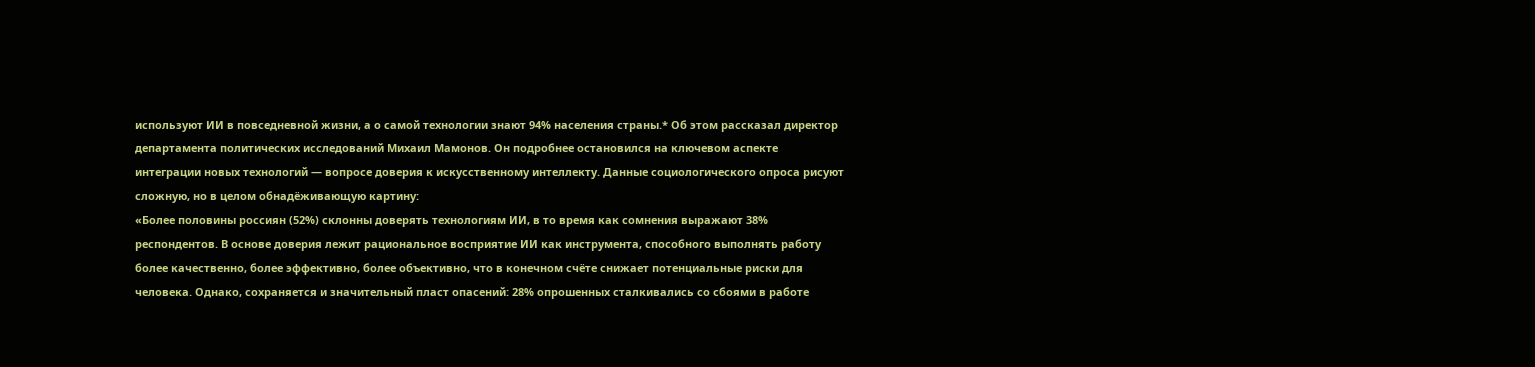используют ИИ в повседневной жизни, а о самой технологии знают 94% населения страны.* Об этом рассказал директор департамента политических исследований Михаил Мамонов. Он подробнее остановился на ключевом аспекте интеграции новых технологий — вопросе доверия к искусственному интеллекту. Данные социологического опроса рисуют сложную, но в целом обнадёживающую картину:
«Более половины россиян (52%) склонны доверять технологиям ИИ, в то время как сомнения выражают 38% респондентов. В основе доверия лежит рациональное восприятие ИИ как инструмента, способного выполнять работу более качественно, более эффективно, более объективно, что в конечном счёте снижает потенциальные риски для человека. Однако, сохраняется и значительный пласт опасений: 28% опрошенных сталкивались со сбоями в работе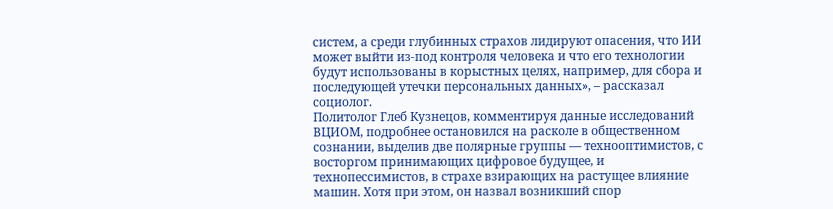систем, а среди глубинных страхов лидируют опасения, что ИИ может выйти из-под контроля человека и что его технологии будут использованы в корыстных целях, например, для сбора и последующей утечки персональных данных», – рассказал социолог.
Политолог Глеб Кузнецов, комментируя данные исследований ВЦИОМ, подробнее остановился на расколе в общественном сознании, выделив две полярные группы — технооптимистов, с восторгом принимающих цифровое будущее, и технопессимистов, в страхе взирающих на растущее влияние машин. Хотя при этом, он назвал возникший спор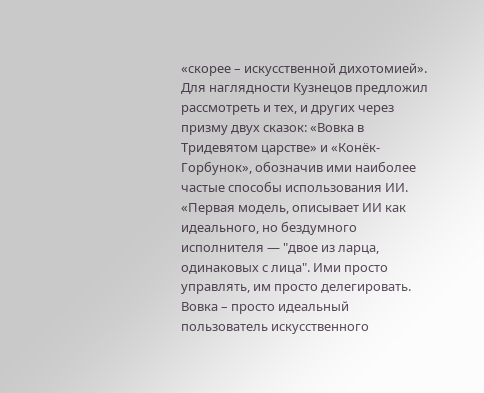«скорее – искусственной дихотомией». Для наглядности Кузнецов предложил рассмотреть и тех, и других через призму двух сказок: «Вовка в Тридевятом царстве» и «Конёк-Горбунок», обозначив ими наиболее частые способы использования ИИ.
«Первая модель, описывает ИИ как идеального, но бездумного исполнителя — "двое из ларца, одинаковых с лица". Ими просто управлять, им просто делегировать. Вовка – просто идеальный пользователь искусственного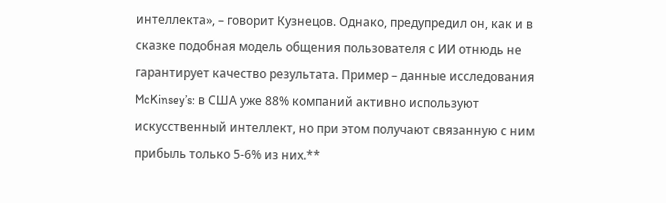интеллекта», – говорит Кузнецов. Однако, предупредил он, как и в сказке подобная модель общения пользователя с ИИ отнюдь не гарантирует качество результата. Пример – данные исследования McKinsey’s: в США уже 88% компаний активно используют искусственный интеллект, но при этом получают связанную с ним прибыль только 5-6% из них.**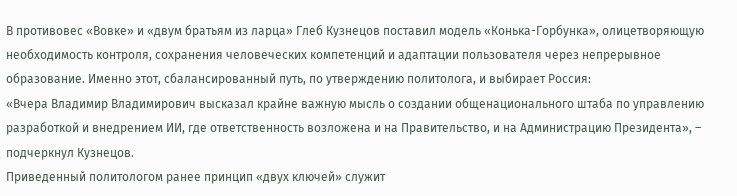В противовес «Вовке» и «двум братьям из ларца» Глеб Кузнецов поставил модель «Конька-Горбунка», олицетворяющую необходимость контроля, сохранения человеческих компетенций и адаптации пользователя через непрерывное образование. Именно этот, сбалансированный путь, по утверждению политолога, и выбирает Россия:
«Вчера Владимир Владимирович высказал крайне важную мысль о создании общенационального штаба по управлению разработкой и внедрением ИИ, где ответственность возложена и на Правительство, и на Администрацию Президента», – подчеркнул Кузнецов.
Приведенный политологом ранее принцип «двух ключей» служит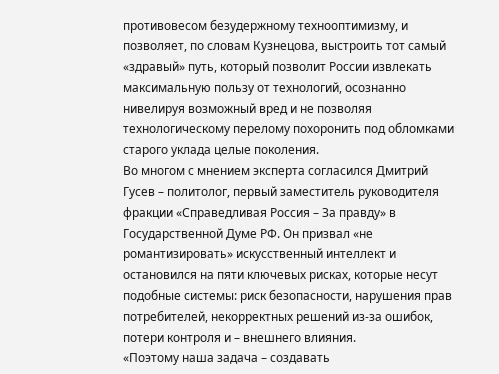противовесом безудержному технооптимизму, и позволяет, по словам Кузнецова, выстроить тот самый «здравый» путь, который позволит России извлекать максимальную пользу от технологий, осознанно нивелируя возможный вред и не позволяя технологическому перелому похоронить под обломками старого уклада целые поколения.
Во многом с мнением эксперта согласился Дмитрий Гусев – политолог, первый заместитель руководителя фракции «Справедливая Россия – За правду» в Государственной Думе РФ. Он призвал «не романтизировать» искусственный интеллект и остановился на пяти ключевых рисках, которые несут подобные системы: риск безопасности, нарушения прав потребителей, некорректных решений из-за ошибок, потери контроля и – внешнего влияния.
«Поэтому наша задача – создавать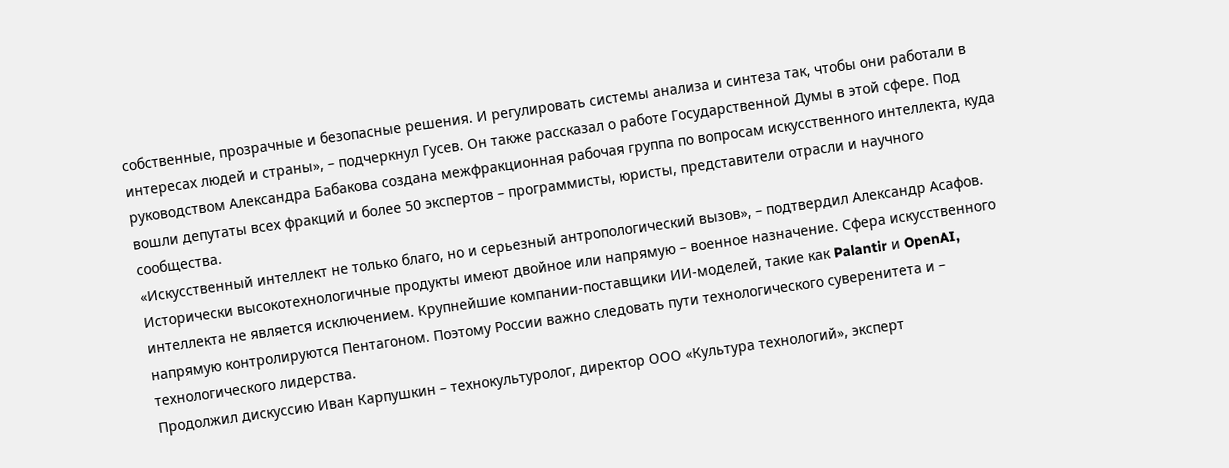собственные, прозрачные и безопасные решения. И регулировать системы анализа и синтеза так, чтобы они работали в интересах людей и страны», – подчеркнул Гусев. Он также рассказал о работе Государственной Думы в этой сфере. Под руководством Александра Бабакова создана межфракционная рабочая группа по вопросам искусственного интеллекта, куда вошли депутаты всех фракций и более 50 экспертов – программисты, юристы, представители отрасли и научного сообщества.
«Искусственный интеллект не только благо, но и серьезный антропологический вызов», – подтвердил Александр Асафов. Исторически высокотехнологичные продукты имеют двойное или напрямую – военное назначение. Сфера искусственного интеллекта не является исключением. Крупнейшие компании-поставщики ИИ-моделей, такие как Palantir и OpenAI, напрямую контролируются Пентагоном. Поэтому России важно следовать пути технологического суверенитета и – технологического лидерства.
Продолжил дискуссию Иван Карпушкин – технокультуролог, директор ООО «Культура технологий», эксперт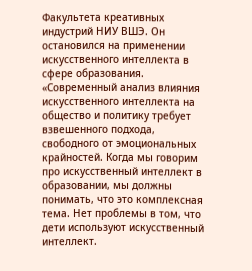Факультета креативных индустрий НИУ ВШЭ. Он остановился на применении искусственного интеллекта в сфере образования.
«Современный анализ влияния искусственного интеллекта на общество и политику требует взвешенного подхода, свободного от эмоциональных крайностей. Когда мы говорим про искусственный интеллект в образовании, мы должны понимать, что это комплексная тема. Нет проблемы в том, что дети используют искусственный интеллект.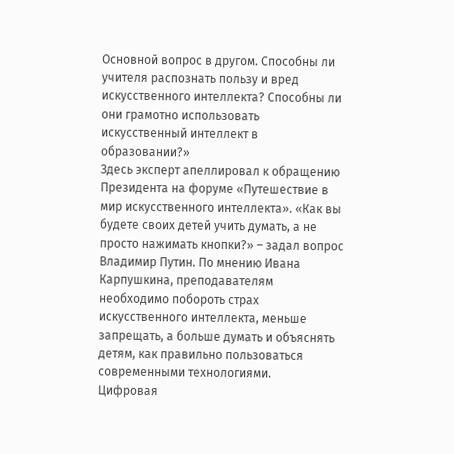Основной вопрос в другом. Способны ли учителя распознать пользу и вред искусственного интеллекта? Способны ли они грамотно использовать искусственный интеллект в образовании?»
Здесь эксперт апеллировал к обращению Президента на форуме «Путешествие в мир искусственного интеллекта». «Как вы будете своих детей учить думать, а не просто нажимать кнопки?» – задал вопрос Владимир Путин. По мнению Ивана Карпушкина, преподавателям необходимо побороть страх искусственного интеллекта, меньше запрещать, а больше думать и объяснять детям, как правильно пользоваться современными технологиями.
Цифровая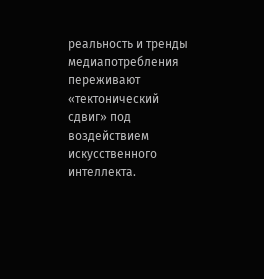реальность и тренды медиапотребления переживают «тектонический сдвиг» под воздействием искусственного интеллекта.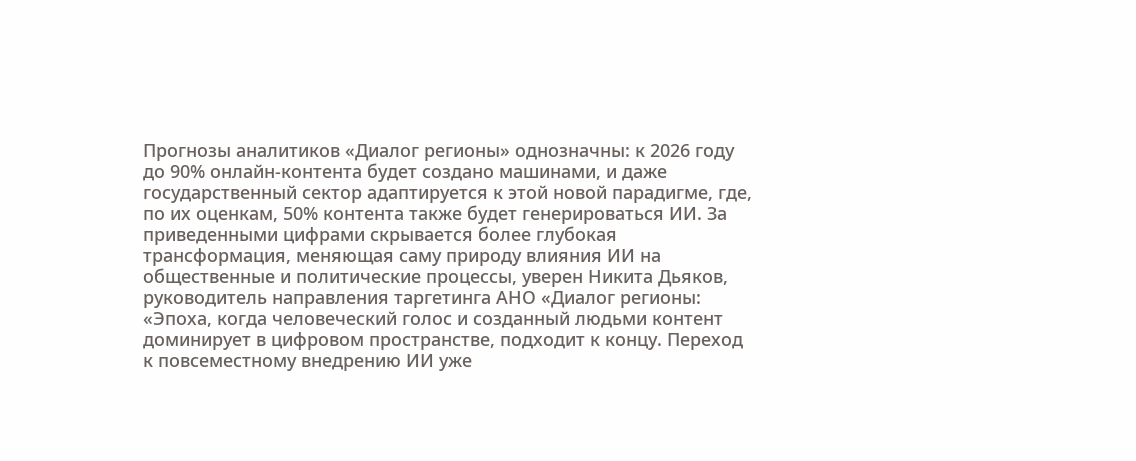Прогнозы аналитиков «Диалог регионы» однозначны: к 2026 году до 90% онлайн-контента будет создано машинами, и даже государственный сектор адаптируется к этой новой парадигме, где, по их оценкам, 50% контента также будет генерироваться ИИ. За приведенными цифрами скрывается более глубокая трансформация, меняющая саму природу влияния ИИ на общественные и политические процессы, уверен Никита Дьяков, руководитель направления таргетинга АНО «Диалог регионы:
«Эпоха, когда человеческий голос и созданный людьми контент доминирует в цифровом пространстве, подходит к концу. Переход к повсеместному внедрению ИИ уже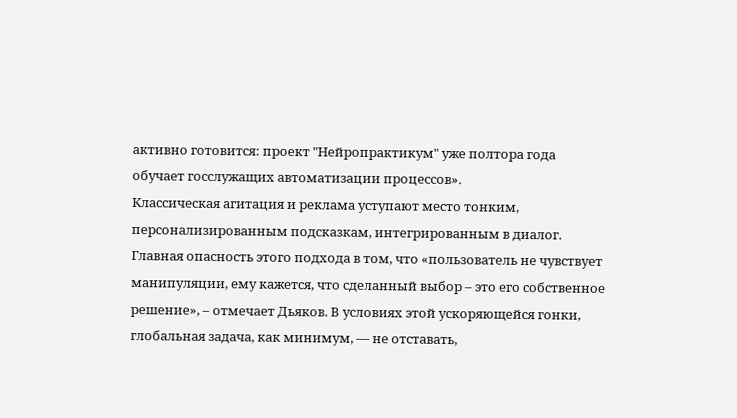активно готовится: проект "Нейропрактикум" уже полтора года обучает госслужащих автоматизации процессов».
Классическая агитация и реклама уступают место тонким, персонализированным подсказкам, интегрированным в диалог. Главная опасность этого подхода в том, что «пользователь не чувствует манипуляции, ему кажется, что сделанный выбор – это его собственное решение», – отмечает Дьяков. В условиях этой ускоряющейся гонки, глобальная задача, как минимум, — не отставать,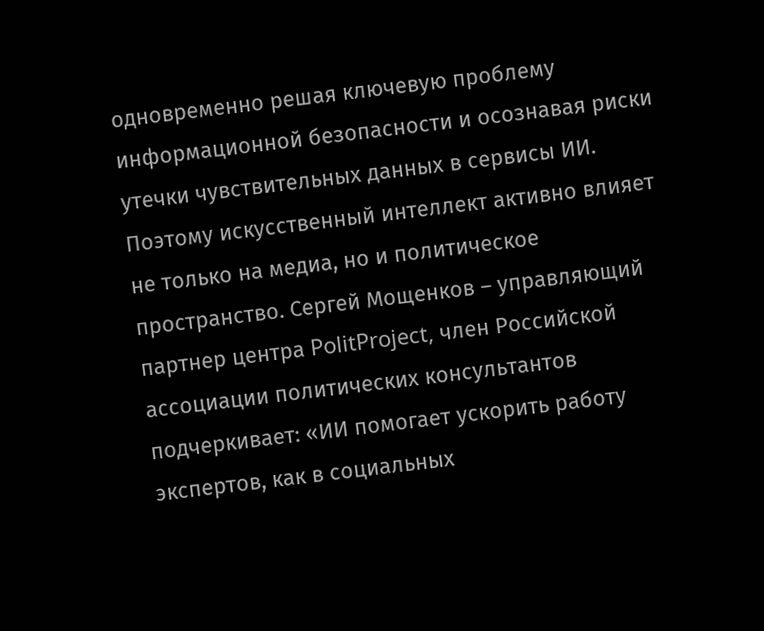одновременно решая ключевую проблему информационной безопасности и осознавая риски утечки чувствительных данных в сервисы ИИ.
Поэтому искусственный интеллект активно влияет не только на медиа, но и политическое пространство. Сергей Мощенков – управляющий партнер центра PolitProject, член Российской ассоциации политических консультантов подчеркивает: «ИИ помогает ускорить работу экспертов, как в социальных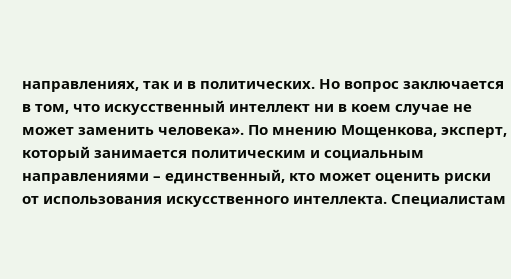направлениях, так и в политических. Но вопрос заключается в том, что искусственный интеллект ни в коем случае не может заменить человека». По мнению Мощенкова, эксперт, который занимается политическим и социальным направлениями – единственный, кто может оценить риски от использования искусственного интеллекта. Специалистам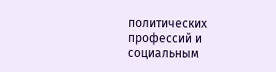политических профессий и социальным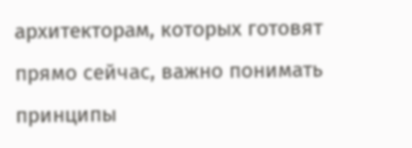архитекторам, которых готовят прямо сейчас, важно понимать принципы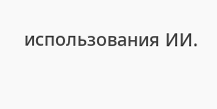использования ИИ.